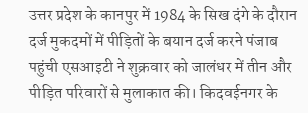उत्तर प्रदेश के कानपुर में 1984 के सिख दंगे के दौरान दर्ज मुकदमों में पीड़ितों के बयान दर्ज करने पंजाब पहुंची एसआइटी ने शुक्रवार को जालंधर में तीन और पीड़ित परिवारों से मुलाकात की। किदवईनगर के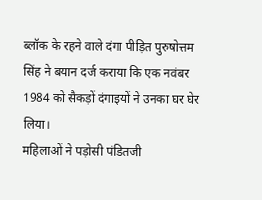ब्लॉक के रहने वाले दंगा पीड़ित पुरुषोत्तम सिंह ने बयान दर्ज कराया कि एक नवंबर 1984 को सैकड़ों दंगाइयों ने उनका घर घेर लिया।
महिलाओं ने पड़ोसी पंडितजी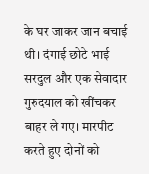के घर जाकर जान बचाई थी। दंगाई छोटे भाई सरदुल और एक सेवादार गुरुदयाल को खींचकर बाहर ले गए। मारपीट करते हुए दोनों को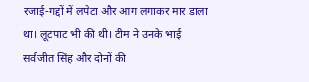रजाई-गद्दों में लपेटा और आग लगाकर मार डाला था। लूटपाट भी की थी। टीम ने उनके भाई सर्वजीत सिंह और दोनों की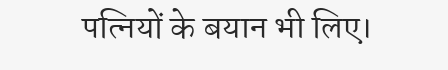पत्नियों के बयान भी लिए।